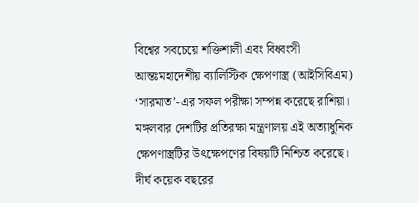বিশ্বের সবচেয়ে শক্তিশালী এবং বিধ্বংসী আন্তঃমহাদেশীয় ব্যালিস্টিক ক্ষেপণাস্ত্র (আইসিবিএম) ‘সারমাত’-এর সফল পরীক্ষা সম্পন্ন করেছে রাশিয়া। মঙ্গলবার দেশটির প্রতিরক্ষা মন্ত্রণালয় এই অত্যাধুনিক ক্ষেপণাস্ত্রটির উৎক্ষেপণের বিষয়টি নিশ্চিত করেছে। দীর্ঘ কয়েক বছরের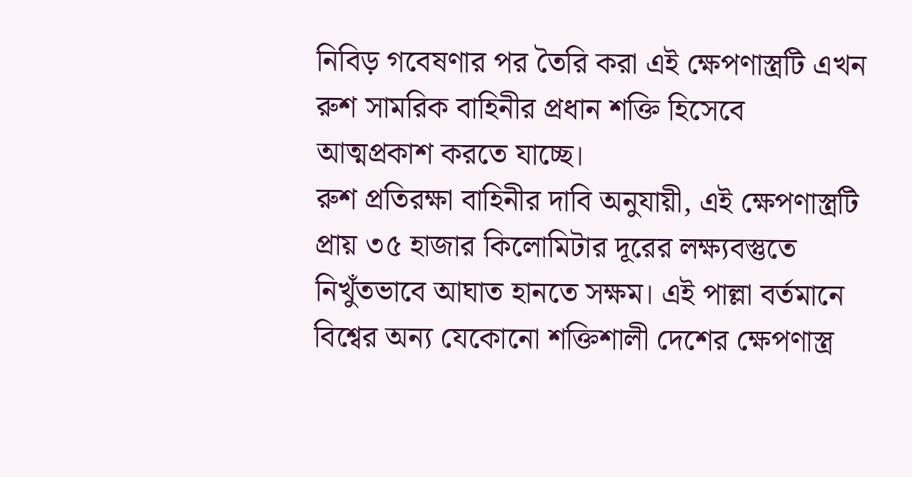নিবিড় গবেষণার পর তৈরি করা এই ক্ষেপণাস্ত্রটি এখন রুশ সামরিক বাহিনীর প্রধান শক্তি হিসেবে আত্মপ্রকাশ করতে যাচ্ছে।
রুশ প্রতিরক্ষা বাহিনীর দাবি অনুযায়ী, এই ক্ষেপণাস্ত্রটি প্রায় ৩৫ হাজার কিলোমিটার দূরের লক্ষ্যবস্তুতে নিখুঁতভাবে আঘাত হানতে সক্ষম। এই পাল্লা বর্তমানে বিশ্বের অন্য যেকোনো শক্তিশালী দেশের ক্ষেপণাস্ত্র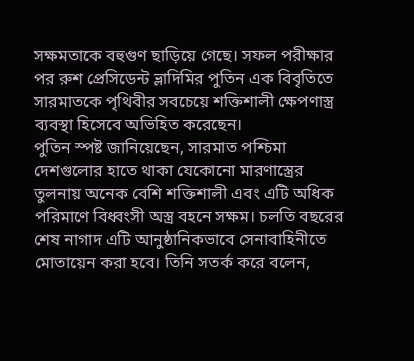সক্ষমতাকে বহুগুণ ছাড়িয়ে গেছে। সফল পরীক্ষার পর রুশ প্রেসিডেন্ট ভ্লাদিমির পুতিন এক বিবৃতিতে সারমাতকে পৃথিবীর সবচেয়ে শক্তিশালী ক্ষেপণাস্ত্র ব্যবস্থা হিসেবে অভিহিত করেছেন।
পুতিন স্পষ্ট জানিয়েছেন, সারমাত পশ্চিমা দেশগুলোর হাতে থাকা যেকোনো মারণাস্ত্রের তুলনায় অনেক বেশি শক্তিশালী এবং এটি অধিক পরিমাণে বিধ্বংসী অস্ত্র বহনে সক্ষম। চলতি বছরের শেষ নাগাদ এটি আনুষ্ঠানিকভাবে সেনাবাহিনীতে মোতায়েন করা হবে। তিনি সতর্ক করে বলেন,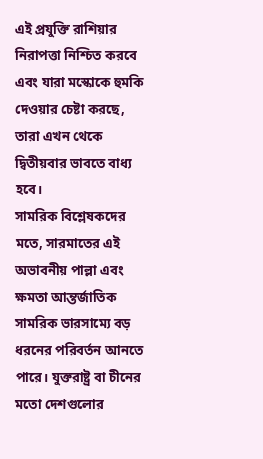এই প্রযুক্তি রাশিয়ার নিরাপত্তা নিশ্চিত করবে এবং যারা মস্কোকে হুমকি দেওয়ার চেষ্টা করছে, তারা এখন থেকে দ্বিতীয়বার ভাবতে বাধ্য হবে।
সামরিক বিশ্লেষকদের মতে, সারমাতের এই অভাবনীয় পাল্লা এবং ক্ষমতা আন্তর্জাতিক সামরিক ভারসাম্যে বড় ধরনের পরিবর্তন আনতে পারে। যুক্তরাষ্ট্র বা চীনের মতো দেশগুলোর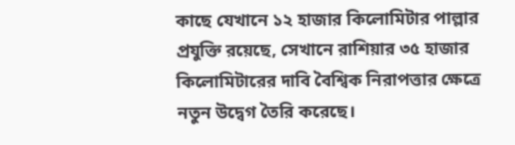কাছে যেখানে ১২ হাজার কিলোমিটার পাল্লার প্রযুক্তি রয়েছে, সেখানে রাশিয়ার ৩৫ হাজার কিলোমিটারের দাবি বৈশ্বিক নিরাপত্তার ক্ষেত্রে নতুন উদ্বেগ তৈরি করেছে।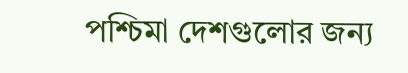পশ্চিমা দেশগুলোর জন্য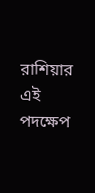রাশিয়ার এই পদক্ষেপ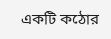একটি কঠোর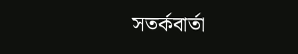সতর্কবার্তা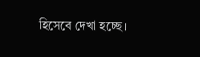হিসেবে দেখা হচ্ছে।